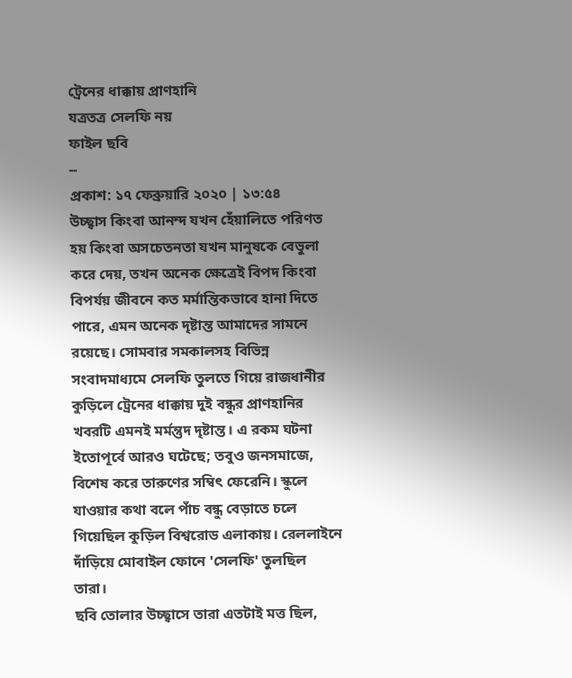ট্রেনের ধাক্কায় প্রাণহানি
যত্রতত্র সেলফি নয়
ফাইল ছবি
--
প্রকাশ: ১৭ ফেব্রুয়ারি ২০২০ | ১৩:৫৪
উচ্ছ্বাস কিংবা আনন্দ যখন হেঁয়ালিতে পরিণত হয় কিংবা অসচেতনতা যখন মানুষকে বেভুলা করে দেয়, তখন অনেক ক্ষেত্রেই বিপদ কিংবা বিপর্যয় জীবনে কত মর্মান্তিকভাবে হানা দিতে পারে, এমন অনেক দৃষ্টান্ত আমাদের সামনে রয়েছে। সোমবার সমকালসহ বিভিন্ন সংবাদমাধ্যমে সেলফি তুলতে গিয়ে রাজধানীর কুড়িলে ট্রেনের ধাক্কায় দুই বন্ধুর প্রাণহানির খবরটি এমনই মর্মন্তুদ দৃষ্টান্ত। এ রকম ঘটনা ইতোপূর্বে আরও ঘটেছে; তবুও জনসমাজে, বিশেষ করে তারুণের সম্বিৎ ফেরেনি। স্কুলে যাওয়ার কথা বলে পাঁচ বন্ধু বেড়াতে চলে গিয়েছিল কুড়িল বিশ্বরোড এলাকায়। রেললাইনে দাঁড়িয়ে মোবাইল ফোনে 'সেলফি' তুলছিল তারা।
ছবি তোলার উচ্ছ্বাসে তারা এতটাই মত্ত ছিল,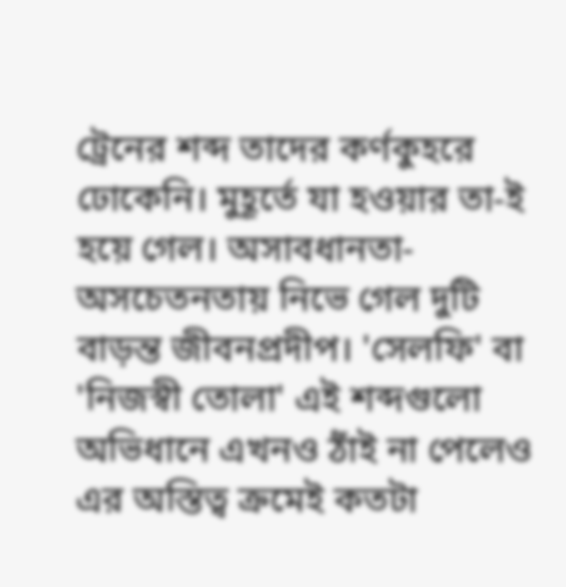ট্রেনের শব্দ তাদের কর্ণকুহরে ঢোকেনি। মুহূর্তে যা হওয়ার তা-ই হয়ে গেল। অসাবধানতা-অসচেতনতায় নিভে গেল দুটি বাড়ন্ত জীবনপ্রদীপ। 'সেলফি' বা 'নিজস্বী তোলা' এই শব্দগুলো অভিধানে এখনও ঠাঁই না পেলেও এর অস্তিত্ব ক্রমেই কতটা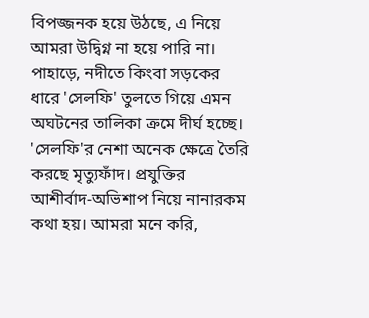বিপজ্জনক হয়ে উঠছে, এ নিয়ে আমরা উদ্বিগ্ন না হয়ে পারি না। পাহাড়ে, নদীতে কিংবা সড়কের ধারে 'সেলফি' তুলতে গিয়ে এমন অঘটনের তালিকা ক্রমে দীর্ঘ হচ্ছে। 'সেলফি'র নেশা অনেক ক্ষেত্রে তৈরি করছে মৃত্যুফাঁদ। প্রযুক্তির আশীর্বাদ-অভিশাপ নিয়ে নানারকম কথা হয়। আমরা মনে করি,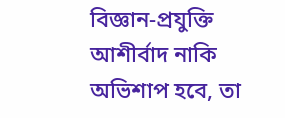বিজ্ঞান-প্রযুক্তি আশীর্বাদ নাকি অভিশাপ হবে, তা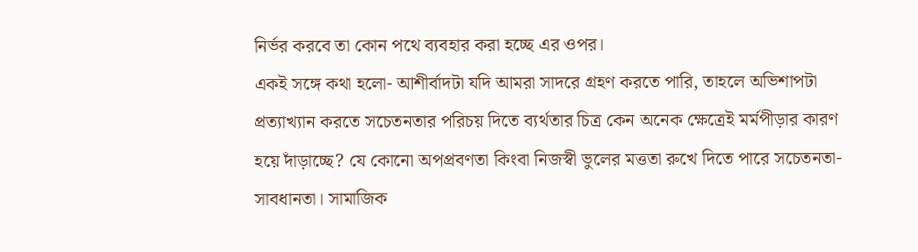নির্ভর করবে তা কোন পথে ব্যবহার করা হচ্ছে এর ওপর।
একই সঙ্গে কথা হলো- আশীর্বাদটা যদি আমরা সাদরে গ্রহণ করতে পারি, তাহলে অভিশাপটা প্রত্যাখ্যান করতে সচেতনতার পরিচয় দিতে ব্যর্থতার চিত্র কেন অনেক ক্ষেত্রেই মর্মপীড়ার কারণ হয়ে দাঁড়াচ্ছে? যে কোনো অপপ্রবণতা কিংবা নিজস্বী ভুলের মত্ততা রুখে দিতে পারে সচেতনতা-সাবধানতা। সামাজিক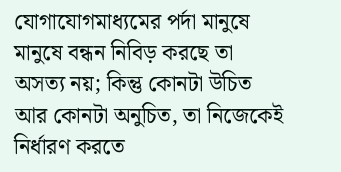যোগাযোগমাধ্যমের পর্দা মানুষে মানুষে বন্ধন নিবিড় করছে তা অসত্য নয়; কিন্তু কোনটা উচিত আর কোনটা অনুচিত, তা নিজেকেই নির্ধারণ করতে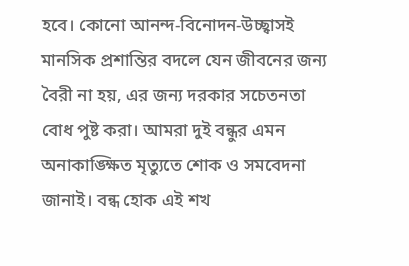হবে। কোনো আনন্দ-বিনোদন-উচ্ছ্বাসই মানসিক প্রশান্তির বদলে যেন জীবনের জন্য বৈরী না হয়, এর জন্য দরকার সচেতনতা বোধ পুষ্ট করা। আমরা দুই বন্ধুর এমন অনাকাঙ্ক্ষিত মৃত্যুতে শোক ও সমবেদনা জানাই। বন্ধ হোক এই শখ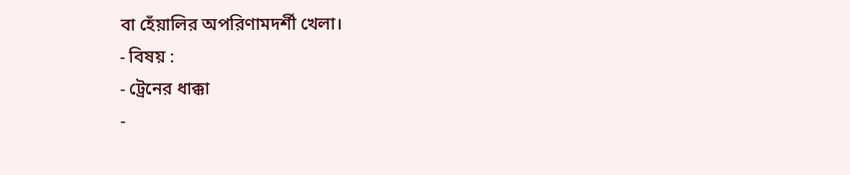বা হেঁয়ালির অপরিণামদর্শী খেলা।
- বিষয় :
- ট্রেনের ধাক্কা
-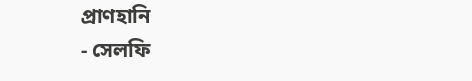প্রাণহানি
- সেলফি